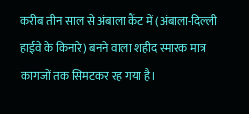करीब तीन साल से अंबाला कैंट में (अंबाला-दिल्ली हाईवे के किनारे) बनने वाला शहीद स्मारक मात्र कागजों तक सिमटकर रह गया है।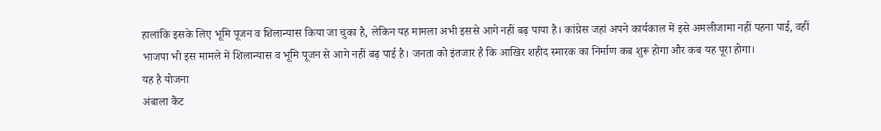हालांकि इसके लिए भूमि पूजन व शिलान्यास किया जा चुका है, लेकिन यह मामला अभी इससे आगे नहीं बढ़ पाया है। कांग्रेस जहां अपने कार्यकाल में इसे अमलीजामा नहीं पहना पाई, वहीं भाजपा भी इस मामले में शिलान्यास व भूमि पूजन से आगे नहीं बढ़ पाई है। जनता को इंतजार है कि आखिर शहीद स्मारक का निर्माण कब शुरू होगा और कब यह पूरा होगा।
यह है योजना
अंबाला कैंट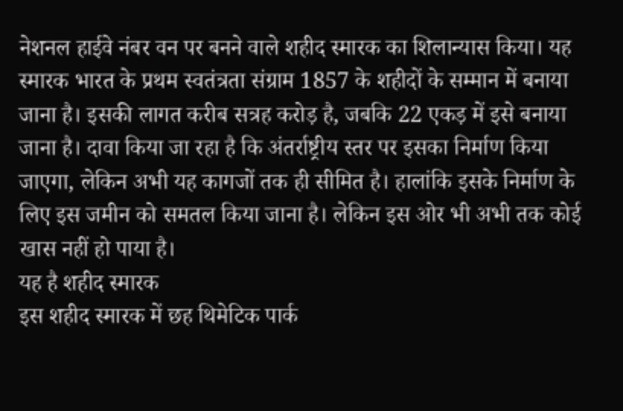नेशनल हाईवे नंबर वन पर बनने वाले शहीद स्मारक का शिलान्यास किया। यह स्मारक भारत के प्रथम स्वतंत्रता संग्राम 1857 के शहीदों के सम्मान में बनाया जाना है। इसकी लागत करीब सत्रह करोड़ है, जबकि 22 एकड़ में इसे बनाया जाना है। दावा किया जा रहा है कि अंतर्राष्ट्रीय स्तर पर इसका निर्माण किया जाएगा, लेकिन अभी यह कागजों तक ही सीमित है। हालांकि इसके निर्माण के लिए इस जमीन को समतल किया जाना है। लेकिन इस ओर भी अभी तक कोई खास नहीं हो पाया है।
यह है शहीद स्मारक
इस शहीद स्मारक में छह थिमेटिक पार्क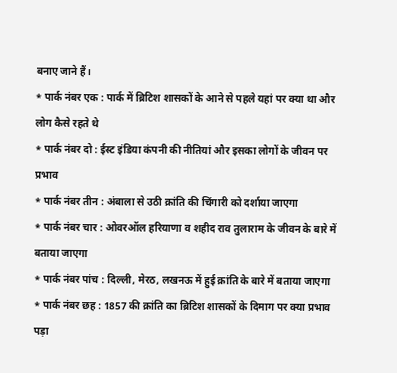बनाए जाने हैं।
* पार्क नंबर एक : पार्क में ब्रिटिश शासकों के आने से पहले यहां पर क्या था और लोग कैसे रहते थे
* पार्क नंबर दो : ईस्ट इंडिया कंपनी की नीतियां और इसका लोगों के जीवन पर प्रभाव
* पार्क नंबर तीन : अंबाला से उठी क्रांति की चिंगारी को दर्शाया जाएगा
* पार्क नंबर चार : ओवरऑल हरियाणा व शहीद राव तुलाराम के जीवन के बारे में बताया जाएगा
* पार्क नंबर पांच : दिल्ली, मेरठ, लखनऊ में हुई क्रांति के बारे में बताया जाएगा
* पार्क नंबर छह : 1857 की क्रांति का ब्रिटिश शासकों के दिमाग पर क्या प्रभाव पड़ा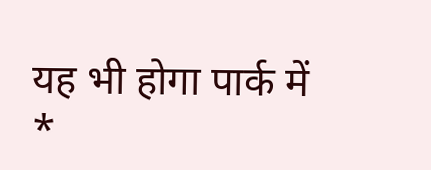यह भी होगा पार्क में
*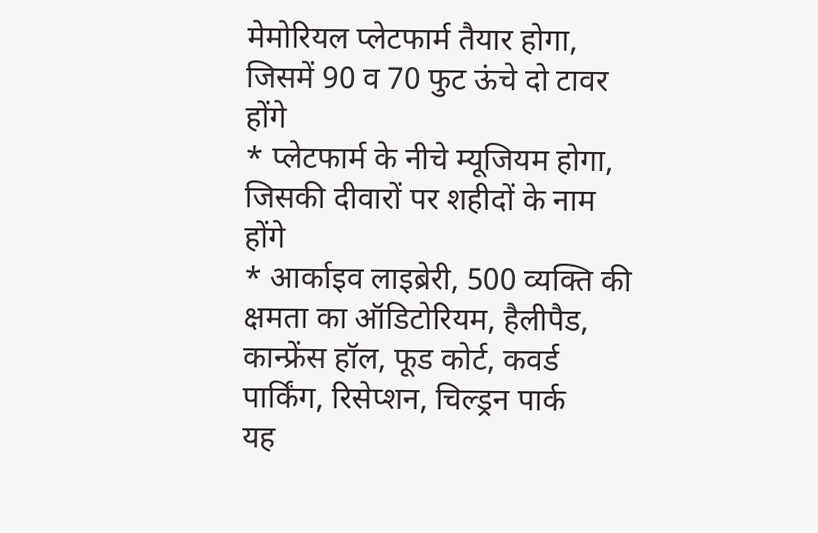मेमोरियल प्लेटफार्म तैयार होगा, जिसमें 90 व 70 फुट ऊंचे दो टावर होंगे
* प्लेटफार्म के नीचे म्यूजियम होगा, जिसकी दीवारों पर शहीदों के नाम होंगे
* आर्काइव लाइब्रेरी, 500 व्यक्ति की क्षमता का ऑडिटोरियम, हैलीपैड, कान्फ्रेंस हॉल, फूड कोर्ट, कवर्ड पार्किंग, रिसेप्शन, चिल्ड्रन पार्क
यह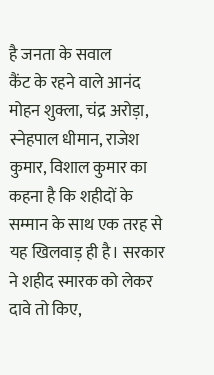है जनता के सवाल
कैंट के रहने वाले आनंद मोहन शुक्ला, चंद्र अरोड़ा, स्नेहपाल धीमान, राजेश कुमार, विशाल कुमार का कहना है कि शहीदों के सम्मान के साथ एक तरह से यह खिलवाड़ ही है। सरकार ने शहीद स्मारक को लेकर दावे तो किए,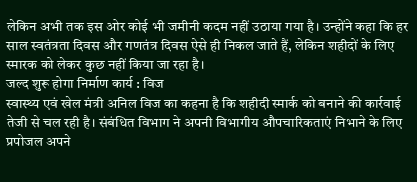लेकिन अभी तक इस ओर कोई भी जमीनी कदम नहीं उठाया गया है। उन्होंने कहा कि हर साल स्वतंत्रता दिवस और गणतंत्र दिवस ऐसे ही निकल जाते हैं, लेकिन शहीदों के लिए स्मारक को लेकर कुछ नहीं किया जा रहा है।
जल्द शुरू होगा निर्माण कार्य : विज
स्वास्थ्य एवं खेल मंत्री अनिल विज का कहना है कि शहीदी स्मार्क को बनाने की कार्रवाई तेजी से चल रही है। संबंधित विभाग ने अपनी विभागीय औपचारिकताएं निभाने के लिए प्रपोजल अपने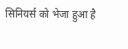सिनियर्स को भेजा हुआ है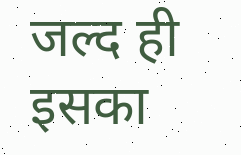जल्द ही इसका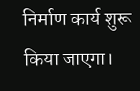निर्माण कार्य शुरू किया जाएगा।